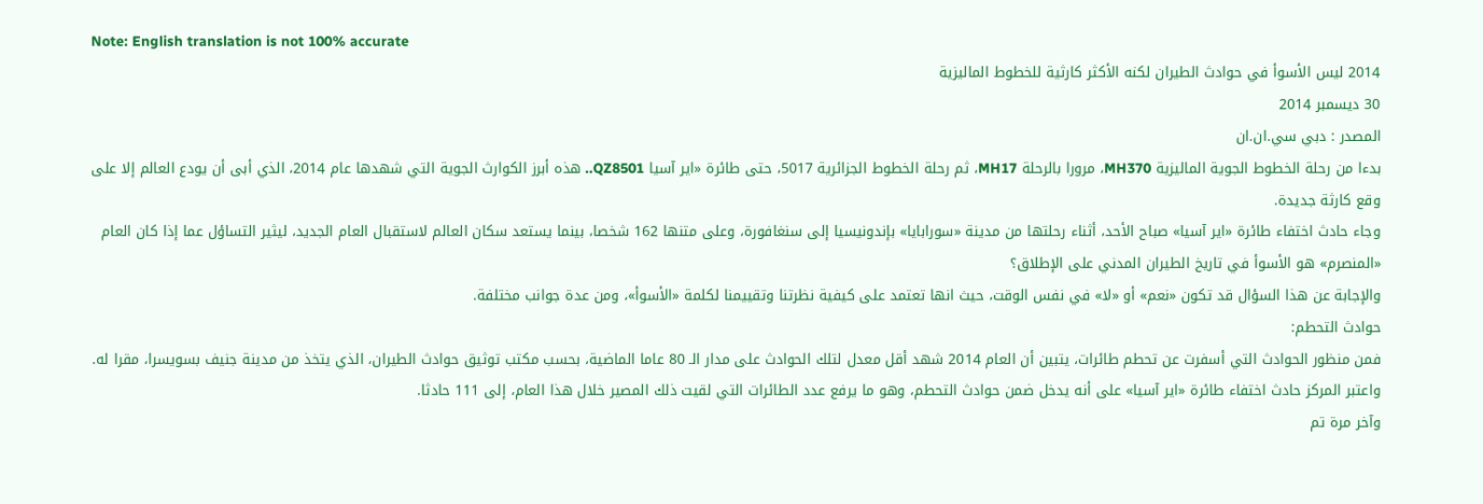Note: English translation is not 100% accurate
2014 ليس الأسوأ في حوادث الطيران لكنه الأكثر كارثية للخطوط الماليزية
30 ديسمبر 2014
المصدر : دبي سي.ان.ان
بدءا من رحلة الخطوط الجوية الماليزية MH370، مرورا بالرحلة MH17، ثم رحلة الخطوط الجزائرية 5017، حتى طائرة «اير آسيا QZ8501.. هذه أبرز الكوارث الجوية التي شهدها عام 2014، الذي أبى أن يودع العالم إلا على وقع كارثة جديدة.
وجاء حادث اختفاء طائرة «اير آسيا» صباح الأحد، أثناء رحلتها من مدينة «سورابايا» بإندونيسيا إلى سنغافورة، وعلى متنها 162 شخصا، بينما يستعد سكان العالم لاستقبال العام الجديد، ليثير التساؤل عما إذا كان العام «المنصرم» هو الأسوأ في تاريخ الطيران المدني على الإطلاق؟
والإجابة عن هذا السؤال قد تكون «نعم» أو «لا» في نفس الوقت، حيث انها تعتمد على كيفية نظرتنا وتقييمنا لكلمة «الأسوأ»، ومن عدة جوانب مختلفة.
حوادث التحطم:
فمن منظور الحوادث التي أسفرت عن تحطم طائرات، يتبين أن العام 2014 شهد أقل معدل لتلك الحوادث على مدار الـ 80 عاما الماضية، بحسب مكتب توثيق حوادث الطيران، الذي يتخذ من مدينة جنيف بسويسرا، مقرا له.
واعتبر المركز حادث اختفاء طائرة «اير آسيا» على أنه يدخل ضمن حوادث التحطم، وهو ما يرفع عدد الطائرات التي لقيت ذلك المصير خلال هذا العام، إلى 111 حادثا.
وآخر مرة تم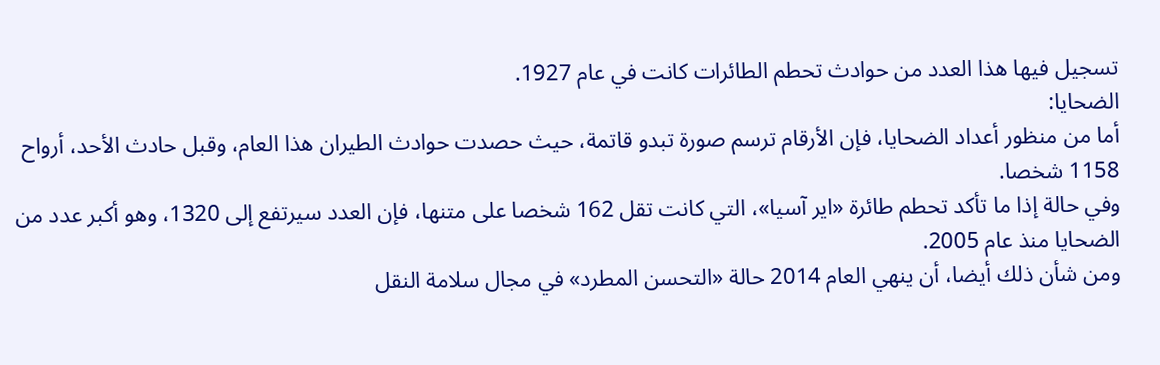تسجيل فيها هذا العدد من حوادث تحطم الطائرات كانت في عام 1927.
الضحايا:
أما من منظور أعداد الضحايا، فإن الأرقام ترسم صورة تبدو قاتمة، حيث حصدت حوادث الطيران هذا العام، وقبل حادث الأحد، أرواح 1158 شخصا.
وفي حالة إذا ما تأكد تحطم طائرة «اير آسيا»، التي كانت تقل 162 شخصا على متنها، فإن العدد سيرتفع إلى 1320، وهو أكبر عدد من الضحايا منذ عام 2005.
ومن شأن ذلك أيضا، أن ينهي العام 2014 حالة «التحسن المطرد» في مجال سلامة النقل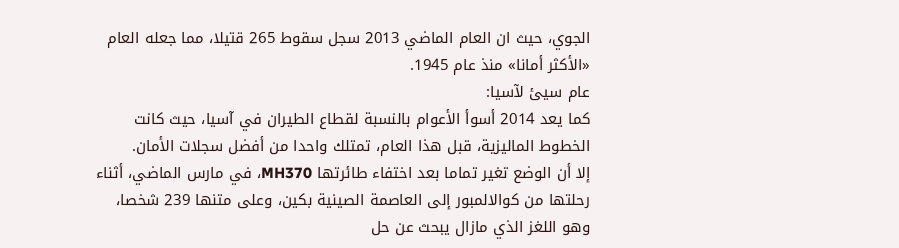الجوي، حيث ان العام الماضي 2013 سجل سقوط 265 قتيلا، مما جعله العام «الأكثر أمانا» منذ عام 1945.
عام سيئ لآسيا:
كما يعد 2014 أسوأ الأعوام بالنسبة لقطاع الطيران في آسيا، حيث كانت الخطوط الماليزية، قبل هذا العام، تمتلك واحدا من أفضل سجلات الأمان.
إلا أن الوضع تغير تماما بعد اختفاء طائرتها MH370، في مارس الماضي، أثناء رحلتها من كوالالمبور إلى العاصمة الصينية بكين، وعلى متنها 239 شخصا، وهو اللغز الذي مازال يبحث عن حل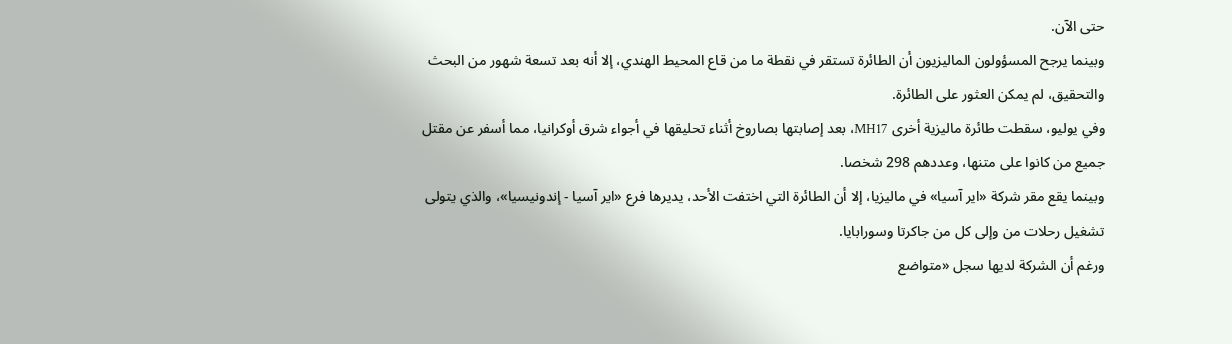حتى الآن.
وبينما يرجح المسؤولون الماليزيون أن الطائرة تستقر في نقطة ما من قاع المحيط الهندي، إلا أنه بعد تسعة شهور من البحث والتحقيق، لم يمكن العثور على الطائرة.
وفي يوليو، سقطت طائرة ماليزية أخرى MH17، بعد إصابتها بصاروخ أثناء تحليقها في أجواء شرق أوكرانيا، مما أسفر عن مقتل جميع من كانوا على متنها، وعددهم 298 شخصا.
وبينما يقع مقر شركة «اير آسيا» في ماليزيا، إلا أن الطائرة التي اختفت الأحد، يديرها فرع «اير آسيا - إندونيسيا»، والذي يتولى تشغيل رحلات من وإلى كل من جاكرتا وسورابايا.
ورغم أن الشركة لديها سجل «متواضع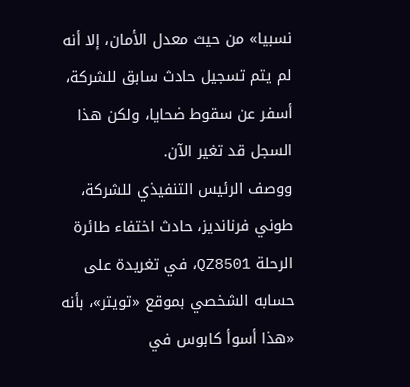نسبيا» من حيث معدل الأمان، إلا أنه لم يتم تسجيل حادث سابق للشركة، أسفر عن سقوط ضحايا، ولكن هذا السجل قد تغير الآن.
ووصف الرئيس التنفيذي للشركة، طوني فرنانديز، حادث اختفاء طائرة الرحلة QZ8501، في تغريدة على حسابه الشخصي بموقع «تويتر»، بأنه «هذا أسوأ كابوس في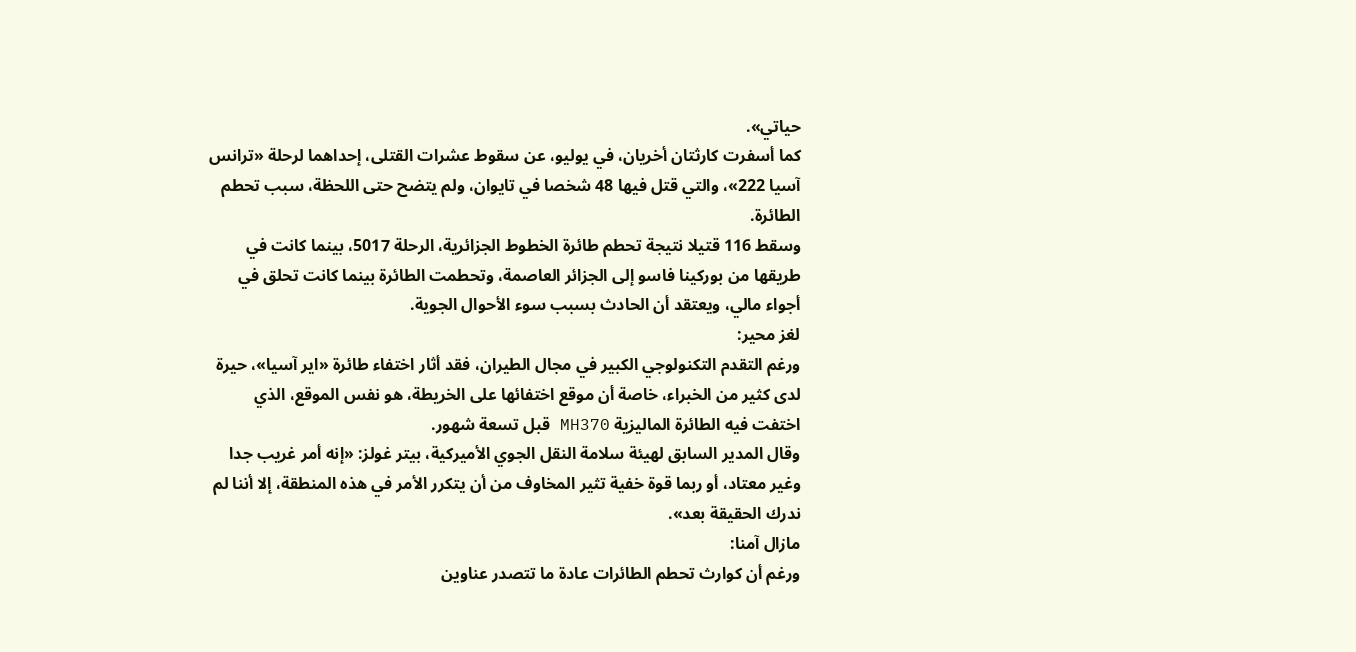حياتي».
كما أسفرت كارثتان أخريان، في يوليو، عن سقوط عشرات القتلى، إحداهما لرحلة «ترانس آسيا 222»، والتي قتل فيها 48 شخصا في تايوان، ولم يتضح حتى اللحظة، سبب تحطم الطائرة.
وسقط 116 قتيلا نتيجة تحطم طائرة الخطوط الجزائرية، الرحلة 5017، بينما كانت في طريقها من بوركينا فاسو إلى الجزائر العاصمة، وتحطمت الطائرة بينما كانت تحلق في أجواء مالي، ويعتقد أن الحادث بسبب سوء الأحوال الجوية.
لغز محير:
ورغم التقدم التكنولوجي الكبير في مجال الطيران، فقد أثار اختفاء طائرة «اير آسيا»، حيرة لدى كثير من الخبراء، خاصة أن موقع اختفائها على الخريطة، هو نفس الموقع، الذي اختفت فيه الطائرة الماليزية MH370 قبل تسعة شهور.
وقال المدير السابق لهيئة سلامة النقل الجوي الأميركية، بيتر غولز: «إنه أمر غريب جدا وغير معتاد، أو ربما قوة خفية تثير المخاوف من أن يتكرر الأمر في هذه المنطقة، إلا أننا لم ندرك الحقيقة بعد».
مازال آمنا:
ورغم أن كوارث تحطم الطائرات عادة ما تتصدر عناوين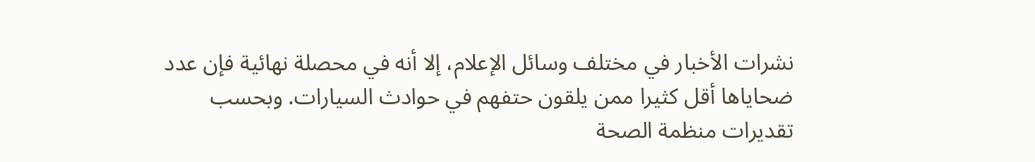نشرات الأخبار في مختلف وسائل الإعلام، إلا أنه في محصلة نهائية فإن عدد ضحاياها أقل كثيرا ممن يلقون حتفهم في حوادث السيارات. وبحسب تقديرات منظمة الصحة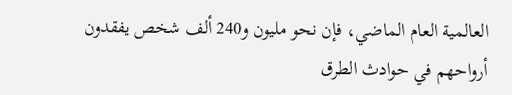العالمية العام الماضي، فإن نحو مليون و240 ألف شخص يفقدون أرواحهم في حوادث الطرق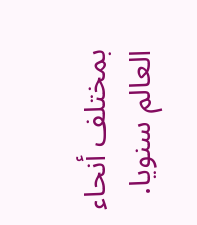بمختلف أنحاء العالم سنويا.